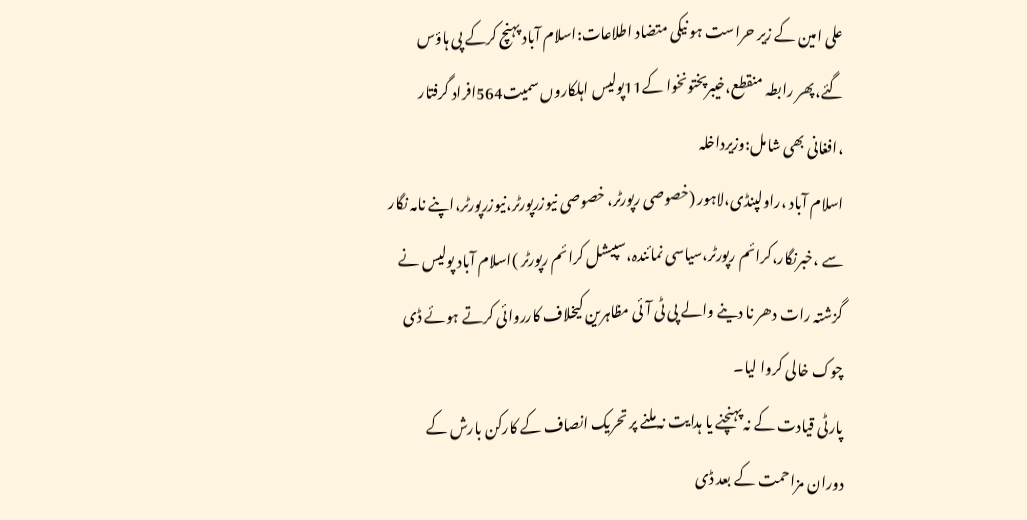علی امین کے زیر حراست ہو نیکی متضاد اطلاعات:اسلام آباد پہنچ کرکے پی ہاؤس گئے،پھر رابطہ منقطع،خیبرپختونخوا کے11پولیس اہلکاروں سمیت564افراد گرفتار ،افغانی بھی شامل:وزیرداخلہ
اسلام آباد ،راولپنڈی،لاہور (خصوصی رپورٹر، خصوصی نیوزرپورٹر،نیوزرپورٹر،اپنے نامہ نگار سے ،خبرنگار،کرائم رپورٹر،سیاسی نمائندہ،سپیشل کرائم رپورٹر )اسلام آباد پولیس نے گزشتہ رات دھر نا دینے والے پی ٹی آئی مظاہرین کیخلاف کارروائی کرتے ہوئے ڈی چوک خالی کروا لیا۔
پارٹی قیادت کے نہ پہنچنے یا ہدایت نہ ملنے پر تحریک انصاف کے کارکن بارش کے دوران مزاحمت کے بعد ڈی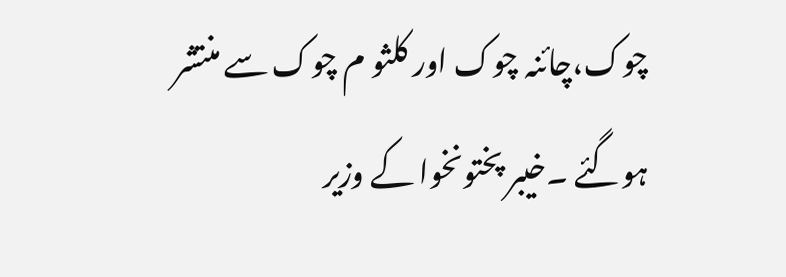چوک،چائنہ چوک اور کلثو م چوک سے منتشر ہوگئے ۔خیبر پختونخوا کے وزیر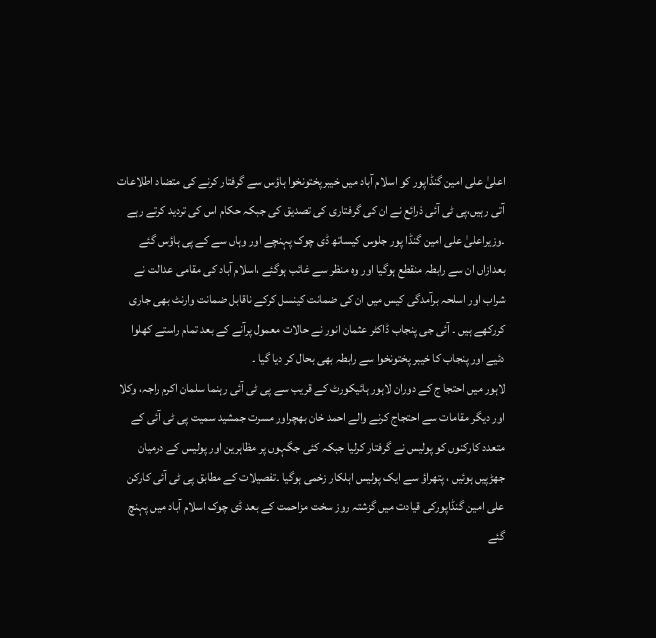اعلیٰ علی امین گنڈاپور کو اسلام آباد میں خیبرپختونخوا ہاؤس سے گرفتار کرنے کی متضاد اطلاعات آتی رہیں،پی ٹی آئی ذرائع نے ان کی گرفتاری کی تصدیق کی جبکہ حکام اس کی تردید کرتے رہے ۔وزیراعلیٰ علی امین گنڈا پور جلوس کیساتھ ڈی چوک پہنچے اور وہاں سے کے پی ہاؤس گئے بعدازاں ان سے رابطہ منقطع ہوگیا اور وہ منظر سے غائب ہوگئے ،اسلام آباد کی مقامی عدالت نے شراب اور اسلحہ برآمدگی کیس میں ان کی ضمانت کینسل کرکے ناقابل ضمانت وارنٹ بھی جاری کررکھے ہیں ۔ آئی جی پنجاب ڈاکٹر عثمان انور نے حالات معمول پرآنے کے بعد تمام راستے کھلوا دئیے اور پنجاب کا خیبر پختونخوا سے رابطہ بھی بحال کر دیا گیا ۔
لاہور میں احتجا ج کے دوران لاہور ہائیکورٹ کے قریب سے پی ٹی آئی رہنما سلمان اکرم راجہ، وکلا اور دیگر مقامات سے احتجاج کرنے والے احمد خان بھچراور مسرت جمشید سمیت پی ٹی آئی کے متعدد کارکنوں کو پولیس نے گرفتار کرلیا جبکہ کئی جگہوں پر مظاہرین اور پولیس کے درمیان جھڑپیں ہوئیں ، پتھراؤ سے ایک پولیس اہلکار زخمی ہوگیا ۔تفصیلات کے مطابق پی ٹی آئی کارکن علی امین گنڈاپورکی قیادت میں گزشتہ روز سخت مزاحمت کے بعد ڈی چوک اسلام آباد میں پہنچ گئے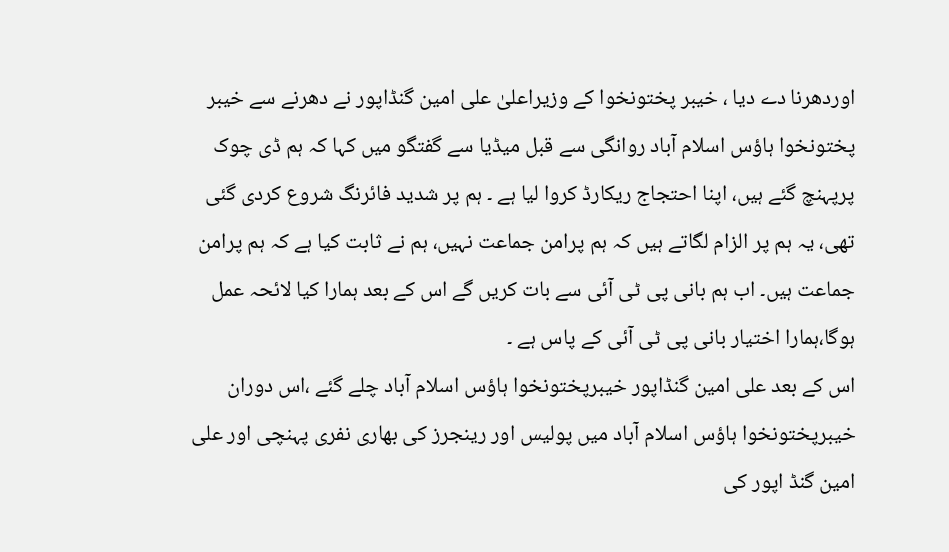اوردھرنا دے دیا ، خیبر پختونخوا کے وزیراعلیٰ علی امین گنڈاپور نے دھرنے سے خیبر پختونخوا ہاؤس اسلام آباد روانگی سے قبل میڈیا سے گفتگو میں کہا کہ ہم ڈی چوک پرپہنچ گئے ہیں، اپنا احتجاج ریکارڈ کروا لیا ہے ۔ ہم پر شدید فائرنگ شروع کردی گئی تھی، یہ ہم پر الزام لگاتے ہیں کہ ہم پرامن جماعت نہیں، ہم نے ثابت کیا ہے کہ ہم پرامن جماعت ہیں۔ اب ہم بانی پی ٹی آئی سے بات کریں گے اس کے بعد ہمارا کیا لائحہ عمل ہوگا،ہمارا اختیار بانی پی ٹی آئی کے پاس ہے ۔
اس کے بعد علی امین گنڈاپور خیبرپختونخوا ہاؤس اسلام آباد چلے گئے ،اس دوران خیبرپختونخوا ہاؤس اسلام آباد میں پولیس اور رینجرز کی بھاری نفری پہنچی اور علی امین گنڈ اپور کی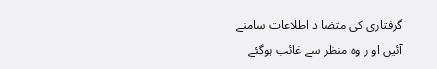گرفتاری کی متضا د اطلاعات سامنے آئیں او ر وہ منظر سے غائب ہوگئے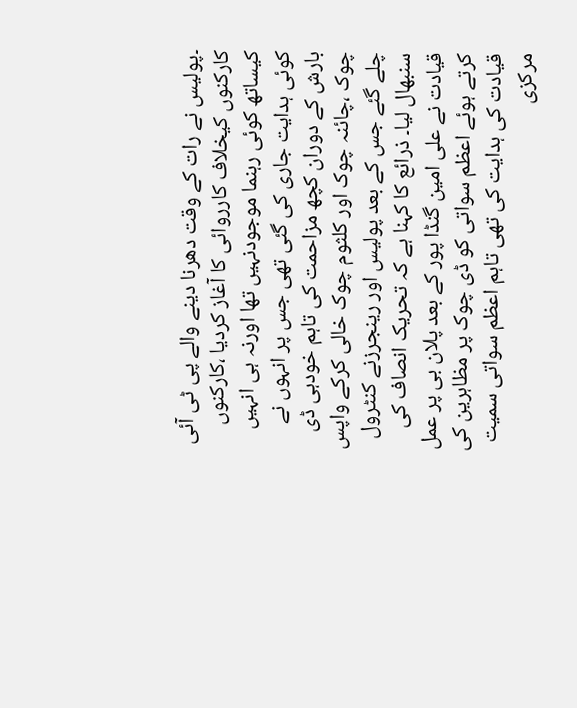۔پولیس نے رات کے وقت دھرنا دینے والے پی ٹی آئی کارکنوں کیخلاف کارروائی کا آغاز کردیا ،کارکنوں کیساتھ کوئی رہنما موجودنہیں تھا اورنہ ہی انہیں کوئی ہدایت جاری کی گئی تھی جس پر انہوں نے بارش کے دوران کچھ مزاحمت کی تاہم خودہی ڈی چوک ،چائنہ چوک اور کلثوم چوک خالی کرکے واپس چلے گئے جس کے بعد پولیس اور رینجرزنے کنٹرول سنبھال لیا۔ ذرائع کا کہنا ہے کہ تحریک انصاف کی قیادت نے علی امین گنڈا پور کے بعد پلان بی پر عمل کرتے ہوئے اعظم سواتی کو ڈی چوک پر مظاہرین کی قیادت کی ہدایت کی تھی تاہم اعظم سواتی سمیت مرکزی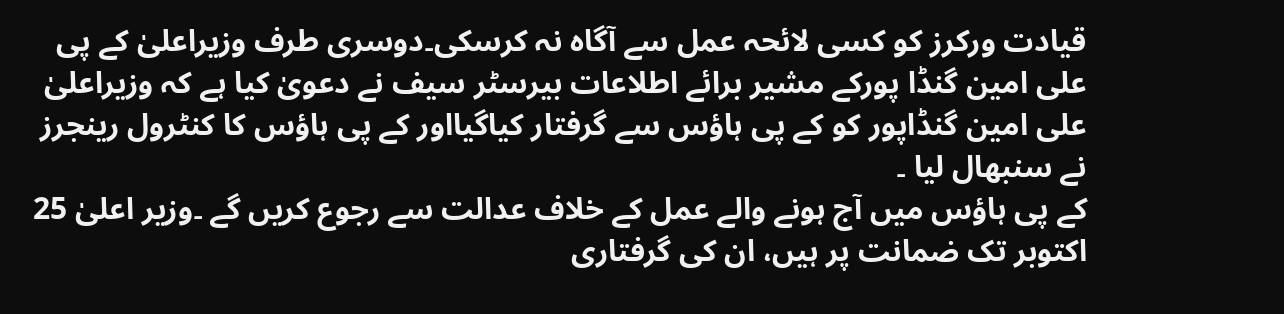قیادت ورکرز کو کسی لائحہ عمل سے آگاہ نہ کرسکی۔دوسری طرف وزیراعلیٰ کے پی علی امین گنڈا پورکے مشیر برائے اطلاعات بیرسٹر سیف نے دعویٰ کیا ہے کہ وزیراعلیٰ علی امین گنڈاپور کو کے پی ہاؤس سے گرفتار کیاگیااور کے پی ہاؤس کا کنٹرول رینجرز نے سنبھال لیا ۔
کے پی ہاؤس میں آج ہونے والے عمل کے خلاف عدالت سے رجوع کریں گے ۔وزیر اعلیٰ 25 اکتوبر تک ضمانت پر ہیں، ان کی گرفتاری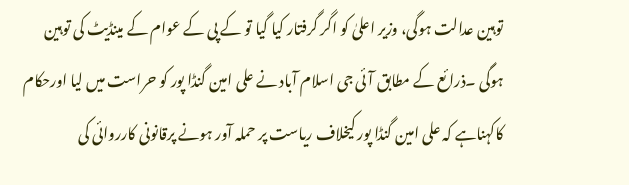توہین عدالت ہوگی، وزیر اعلیٰ کو اگر گرفتار کیا گیا تو کے پی کے عوام کے مینڈیٹ کی توہین ہوگی ۔ذرائع کے مطابق آئی جی اسلام آباد نے علی امین گنڈا پور کو حراست میں لیا اورحکام کاکہناہے کہ علی امین گنڈا پور کیخلاف ریاست پر حملہ آور ہونے پرقانونی کارروائی کی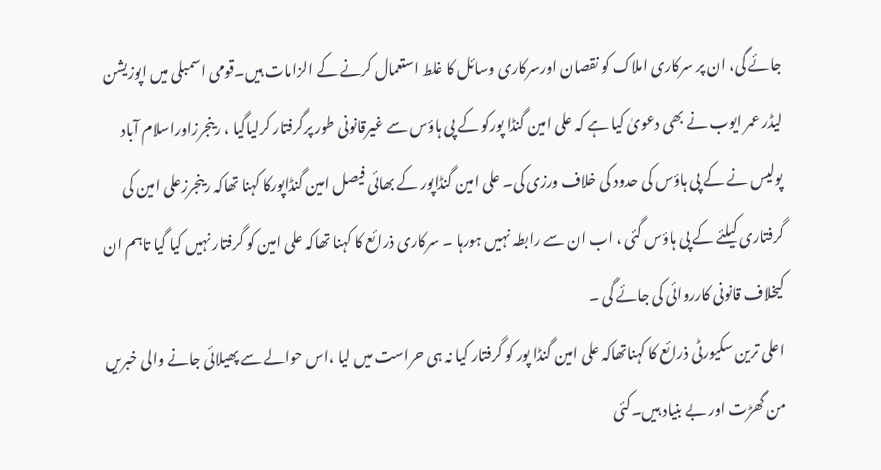جائے گی، ان پر سرکاری املاک کو نقصان اورسرکاری وسائل کا غلط استعمال کرنے کے الزامات ہیں۔قومی اسمبلی میں اپوزیشن لیڈر عمر ایوب نے بھی دعویٰ کیا ہے کہ علی امین گنڈا پورکو کے پی ہاؤس سے غیرقانونی طور پرگرفتار کرلیاگیا ، رینجرزاوراسلام آباد پولیس نے کے پی ہاؤس کی حدود کی خلاف ورزی کی۔ علی امین گنڈاپور کے بھائی فیصل امین گنڈاپورکا کہنا تھاکہ رینجرزعلی امین کی گرفتاری کیلئے کے پی ہاؤس گئی ، اب ان سے رابطہ نہیں ہورہا ۔ سرکاری ذرائع کا کہنا تھاکہ علی امین کو گرفتار نہیں کیا گیا تاہم ان کیخلاف قانونی کارروائی کی جائے گی ۔
اعلی ترین سکیورٹی ذرائع کا کہناتھاکہ علی امین گنڈا پور کو گرفتار کیا نہ ہی حراست میں لیا ،اس حوالے سے پھیلائی جانے والی خبریں من گھڑت اور بے بنیاد ہیں۔کئی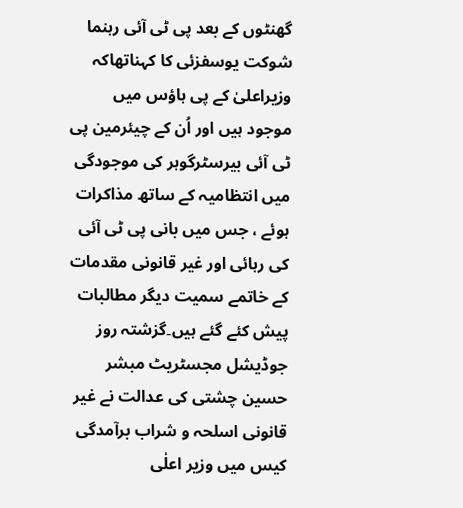گھنٹوں کے بعد پی ٹی آئی رہنما شوکت یوسفزئی کا کہناتھاکہ وزیراعلیٰ کے پی ہاؤس میں موجود ہیں اور اُن کے چیئرمین پی ٹی آئی بیرسٹرگوہر کی موجودگی میں انتظامیہ کے ساتھ مذاکرات ہوئے ، جس میں بانی پی ٹی آئی کی رہائی اور غیر قانونی مقدمات کے خاتمے سمیت دیگر مطالبات پیش کئے گئے ہیں۔گزشتہ روز جوڈیشل مجسٹریٹ مبشر حسین چشتی کی عدالت نے غیر قانونی اسلحہ و شراب برآمدگی کیس میں وزیر اعلٰی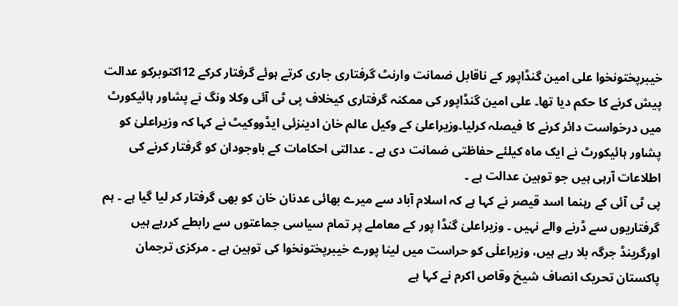خیبرپختونخوا علی امین گنڈاپور کے ناقابل ضمانت وارنٹ گرفتاری جاری کرتے ہوئے گرفتار کرکے 12اکتوبرکو عدالت پیش کرنے کا حکم دیا تھا۔ علی امین گنڈاپور کی ممکنہ گرفتاری کیخلاف پی ٹی آئی وکلا ونگ نے پشاور ہائیکورٹ میں درخواست دائر کرنے کا فیصلہ کرلیا۔وزیراعلیٰ کے وکیل عالم خان ادینزئی ایڈووکیٹ نے کہا کہ وزیراعلیٰ کو پشاور ہائیکورٹ نے ایک ماہ کیلئے حفاظتی ضمانت دی ہے ۔ عدالتی احکامات کے باوجودان کو گرفتار کرنے کی اطلاعات آرہی ہیں جو توہین عدالت ہے ۔
پی ٹی آئی کے رہنما اسد قیصر نے کہا ہے کہ اسلام آباد سے میرے بھائی عدنان خان کو بھی گرفتار کر لیا گیا ہے ۔ ہم گرفتاریوں سے ڈرنے والے نہیں ۔ وزیراعلیٰ گنڈا پور کے معاملے پر تمام سیاسی جماعتوں سے رابطے کررہے ہیں اورگرینڈ جرگہ بلا رہے ہیں، وزیراعلٰی کو حراست میں لینا پورے خیبرپختونخوا کی توہین ہے ۔ مرکزی ترجمان پاکستان تحریک انصاف شیخ وقاص اکرم نے کہا ہے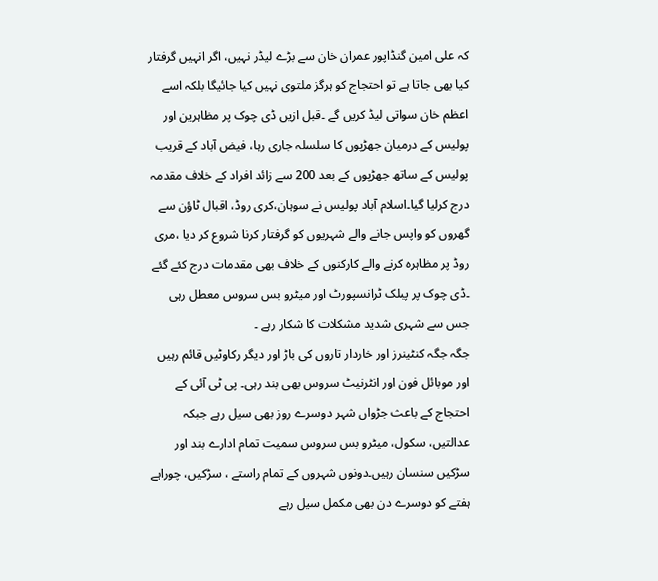کہ علی امین گنڈاپور عمران خان سے بڑے لیڈر نہیں، اگر انہیں گرفتار کیا بھی جاتا ہے تو احتجاج کو ہرگز ملتوی نہیں کیا جائیگا بلکہ اسے اعظم خان سواتی لیڈ کریں گے ۔قبل ازیں ڈی چوک پر مظاہرین اور پولیس کے درمیان جھڑپوں کا سلسلہ جاری رہا، فیض آباد کے قریب پولیس کے ساتھ جھڑپوں کے بعد 200 سے زائد افراد کے خلاف مقدمہ درج کرلیا گیا۔اسلام آباد پولیس نے سوہان،کری روڈ، اقبال ٹاؤن سے گھروں کو واپس جانے والے شہریوں کو گرفتار کرنا شروع کر دیا ،مری روڈ پر مظاہرہ کرنے والے کارکنوں کے خلاف بھی مقدمات درج کئے گئے ۔ڈی چوک پر پبلک ٹرانسپورٹ اور میٹرو بس سروس معطل رہی جس سے شہری شدید مشکلات کا شکار رہے ۔
جگہ جگہ کنٹینرز اور خاردار تاروں کی باڑ اور دیگر رکاوٹیں قائم رہیں اور موبائل فون اور انٹرنیٹ سروس بھی بند رہی۔ پی ٹی آئی کے احتجاج کے باعث جڑواں شہر دوسرے روز بھی سیل رہے جبکہ عدالتیں، سکول، میٹرو بس سروس سمیت تمام ادارے بند اور سڑکیں سنسان رہیں۔دونوں شہروں کے تمام راستے ، سڑکیں، چوراہے ہفتے کو دوسرے دن بھی مکمل سیل رہے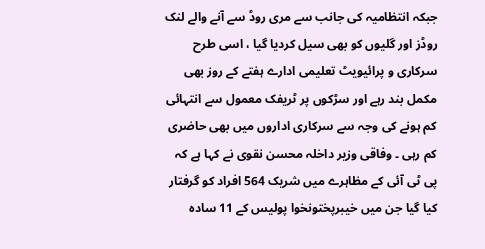جبکہ انتظامیہ کی جانب سے مری روڈ سے آنے والے لنک روڈز اور گلیوں کو بھی سیل کردیا گیا ، اسی طرح سرکاری و پرائیویٹ تعلیمی ادارے ہفتے کے روز بھی مکمل بند رہے اور سڑکوں پر ٹریفک معمول سے انتہائی کم ہونے کی وجہ سے سرکاری اداروں میں بھی حاضری کم رہی ۔ وفاقی وزیر داخلہ محسن نقوی نے کہا ہے کہ پی ٹی آئی کے مظاہرے میں شریک 564 افراد کو گرفتار کیا گیا جن میں خیبرپختونخوا پولیس کے 11 سادہ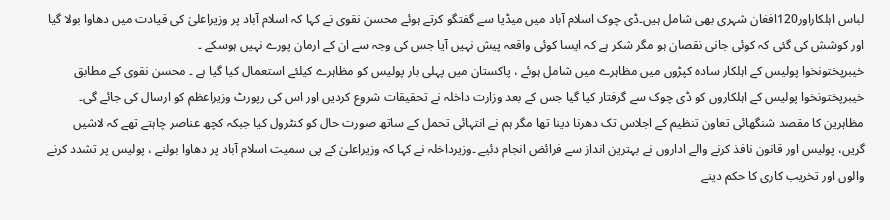لباس اہلکاراور120افغان شہری بھی شامل ہیں۔ڈی چوک اسلام آباد میں میڈیا سے گفتگو کرتے ہوئے محسن نقوی نے کہا کہ اسلام آباد پر وزیراعلیٰ کی قیادت میں دھاوا بولا گیا اور کوشش کی گئی کہ کوئی جانی نقصان ہو مگر شکر ہے کہ ایسا کوئی واقعہ پیش نہیں آیا جس کی وجہ سے ان کے ارمان پورے نہیں ہوسکے ۔
خیبرپختونخوا پولیس کے اہلکار سادہ کپڑوں میں مظاہرے میں شامل ہوئے ، پاکستان میں پہلی بار پولیس کو مظاہرے کیلئے استعمال کیا گیا ہے ۔ محسن نقوی کے مطابق خیبرپختونخوا پولیس کے اہلکاروں کو ڈی چوک سے گرفتار کیا گیا جس کے بعد وزارت داخلہ نے تحقیقات شروع کردیں اور اس کی رپورٹ وزیراعظم کو ارسال کی جائے گی۔ مظاہرین کا مقصد شنگھائی تعاون تنظیم کے اجلاس تک دھرنا دینا تھا مگر ہم نے انتہائی تحمل کے ساتھ صورت حال کو کنٹرول کیا جبکہ کچھ عناصر چاہتے تھے کہ لاشیں گریں، پولیس اور قانون نافذ کرنے والے اداروں نے بہترین انداز سے فرائض انجام دئیے ۔وزیرداخلہ نے کہا کہ وزیراعلیٰ کے پی سمیت اسلام آباد پر دھاوا بولنے ، پولیس پر تشدد کرنے والوں اور تخریب کاری کا حکم دینے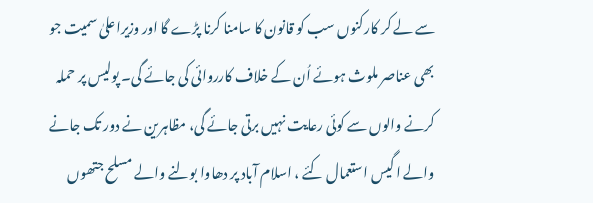سے لے کر کارکنوں سب کو قانون کا سامنا کرنا پڑے گا اور وزیراعلیٰ سمیت جو بھی عناصر ملوث ہوئے اُن کے خلاف کارروائی کی جائے گی۔ پولیس پر حملہ کرنے والوں سے کوئی رعایت نہیں برتی جائے گی، مظاہرین نے دور تک جانے والے ا گیس استعمال کئے ، اسلام آباد پر دھاوا بولنے والے مسلح جتھوں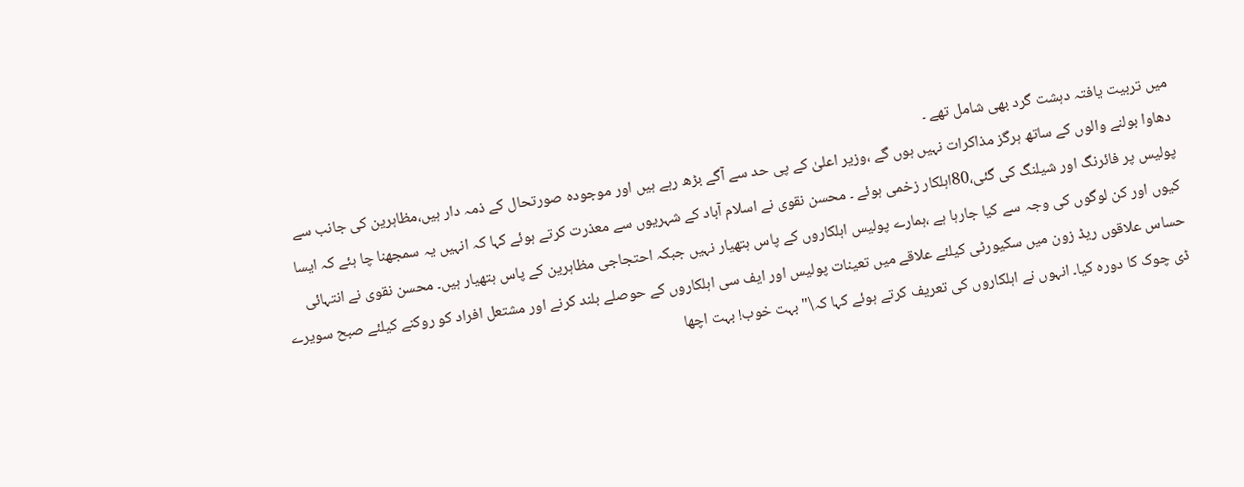میں تربیت یافتہ دہشت گرد بھی شامل تھے ۔
دھاوا بولنے والوں کے ساتھ ہرگز مذاکرات نہیں ہوں گے ،وزیر اعلیٰ کے پی حد سے آگے بڑھ رہے ہیں اور موجودہ صورتحال کے ذمہ دار ہیں،مظاہرین کی جانب سے پولیس پر فائرنگ اور شیلنگ کی گئی،80اہلکار زخمی ہوئے ۔ محسن نقوی نے اسلام آباد کے شہریوں سے معذرت کرتے ہوئے کہا کہ انہیں یہ سمجھنا چا ہئے کہ ایسا کیوں اور کن لوگوں کی وجہ سے کیا جارہا ہے ،ہمارے پولیس اہلکاروں کے پاس ہتھیار نہیں جبکہ احتجاجی مظاہرین کے پاس ہتھیار ہیں۔ محسن نقوی نے انتہائی حساس علاقوں ریڈ زون میں سکیورٹی کیلئے علاقے میں تعینات پولیس اور ایف سی اہلکاروں کے حوصلے بلند کرنے اور مشتعل افراد کو روکنے کیلئے صبح سویرے ڈی چوک کا دورہ کیا۔ انہوں نے اہلکاروں کی تعریف کرتے ہوئے کہا کہ\"بہت خوب! بہت اچھا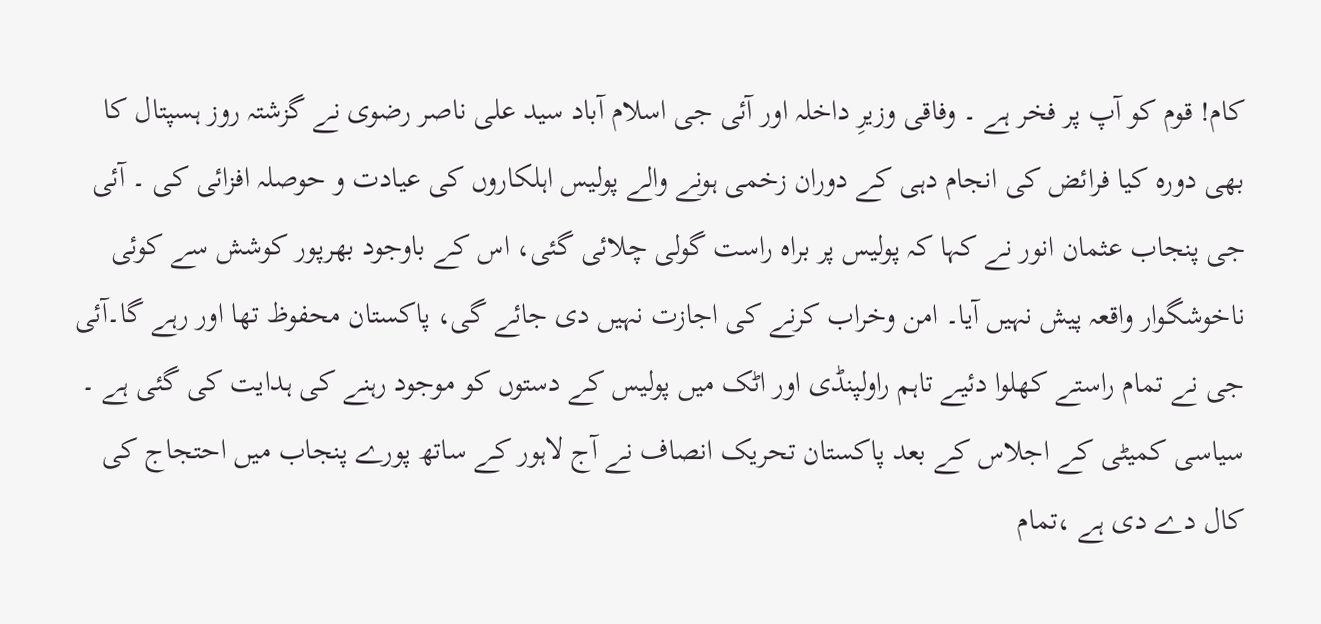کام! قوم کو آپ پر فخر ہے ۔ وفاقی وزیرِ داخلہ اور آئی جی اسلام آباد سید علی ناصر رضوی نے گزشتہ روز ہسپتال کا بھی دورہ کیا فرائض کی انجام دہی کے دوران زخمی ہونے والے پولیس اہلکاروں کی عیادت و حوصلہ افزائی کی ۔ آئی جی پنجاب عثمان انور نے کہا کہ پولیس پر براہ راست گولی چلائی گئی، اس کے باوجود بھرپور کوشش سے کوئی ناخوشگوار واقعہ پیش نہیں آیا۔ امن وخراب کرنے کی اجازت نہیں دی جائے گی، پاکستان محفوظ تھا اور رہے گا۔آئی جی نے تمام راستے کھلوا دئیے تاہم راولپنڈی اور اٹک میں پولیس کے دستوں کو موجود رہنے کی ہدایت کی گئی ہے ۔
سیاسی کمیٹی کے اجلاس کے بعد پاکستان تحریک انصاف نے آج لاہور کے ساتھ پورے پنجاب میں احتجاج کی کال دے دی ہے ،تمام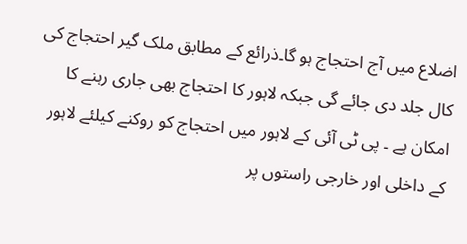اضلاع میں آج احتجاج ہو گا۔ذرائع کے مطابق ملک گیر احتجاج کی کال جلد دی جائے گی جبکہ لاہور کا احتجاج بھی جاری رہنے کا امکان ہے ۔ پی ٹی آئی کے لاہور میں احتجاج کو روکنے کیلئے لاہور کے داخلی اور خارجی راستوں پر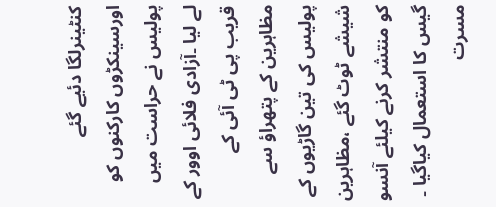کنٹینرلگا دئیے گئے اورسینکڑوں کارکنوں کو پولیس نے حراست میں لے لیا ۔آزادی فلائی اوور کے قریب پی ٹی آئی کے مظاہرین کے پتھراؤ سے پولیس کی تین گاڑیوں کے شیشے ٹوٹ گئے ،مظاہرین کو منتشر کرنے کیلئے آنسو گیس کا استعمال کیاگیا ۔ مسرت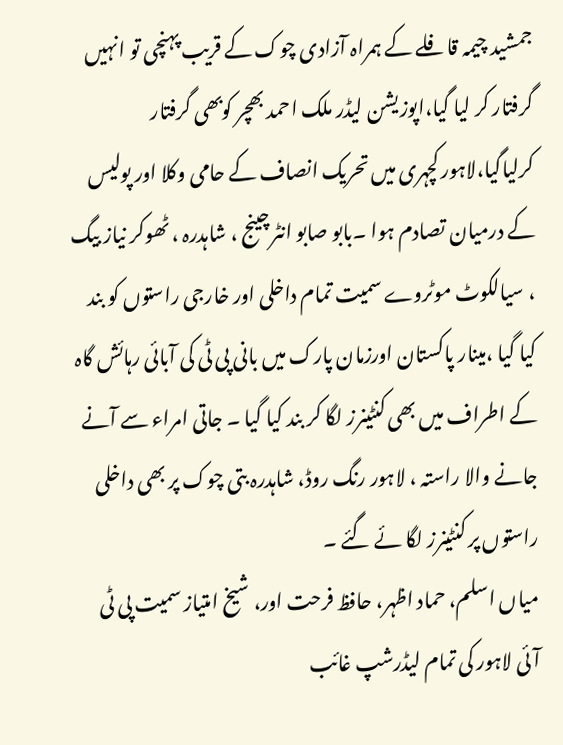جمشید چیمہ قافلے کے ہمراہ آزادی چوک کے قریب پہنچی تو انہیں گرفتار کر لیا گیا،اپوزیشن لیڈر ملک احمد بھچر کوبھی گرفتار کرلیاگیا،لاہور کچہری میں تحریک انصاف کے حامی وکلا اور پولیس کے درمیان تصادم ہوا ۔بابو صابو انٹرچینج ، شاہدرہ ، ٹھوکر نیاز بیگ ، سیالکوٹ موٹروے سمیت تمام داخلی اور خارجی راستوں کو بند کیا گیا ،مینار پاکستان اورزمان پارک میں بانی پی ٹی کی آبائی رہائش گاہ کے اطراف میں بھی کنٹینرز لگا کر بند کیا گیا ۔ جاتی امراء سے آنے جانے والا راستہ ، لاہور رنگ روڈ، شاہدرہ بتی چوک پر بھی داخلی راستوں پر کنٹینرز لگا ئے گئے ۔
میاں اسلم، حماد اظہر، حافظ فرحت اور، شیخ امتیاز سمیت پی ٹی آئی لاہور کی تمام لیڈرشپ غائب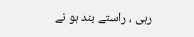رہی ، راستے بند ہو نے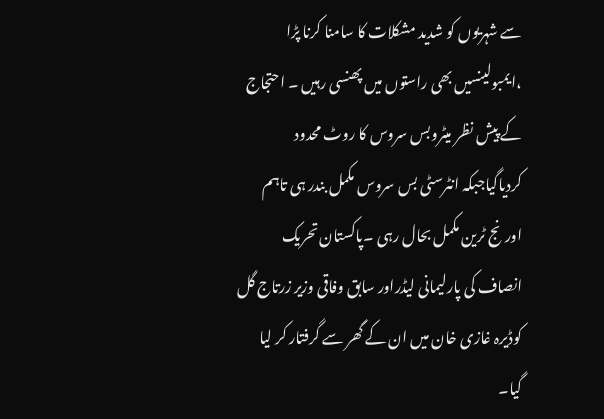سے شہریوں کو شدید مشکلات کا سامنا کرنا پڑا ،ایمبولینسیں بھی راستوں میں پھنسی رہیں ۔ احتجاج کے پیش نظر میٹروبس سروس کا روٹ محدود کردیاگیاجبکہ انٹرسٹی بس سروس مکمل بندر ہی تاہم اورنج ٹرین مکمل بحال رہی ۔پاکستان تحریک انصاف کی پارلیمانی لیڈراور سابق وفاقی وزیر زرتاج گل کوڈیرہ غازی خان میں ان کے گھر سے گرفتار کر لیا گیا۔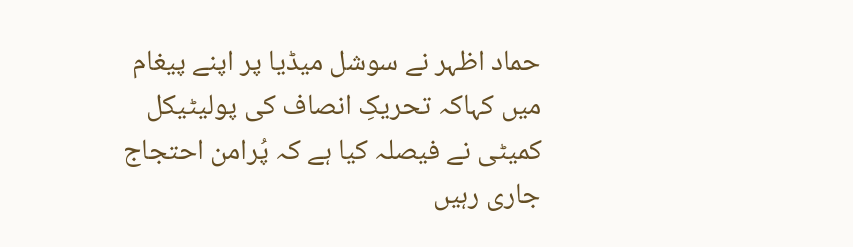حماد اظہر نے سوشل میڈیا پر اپنے پیغام میں کہاکہ تحریکِ انصاف کی پولیٹیکل کمیٹی نے فیصلہ کیا ہے کہ پُرامن احتجاج جاری رہیں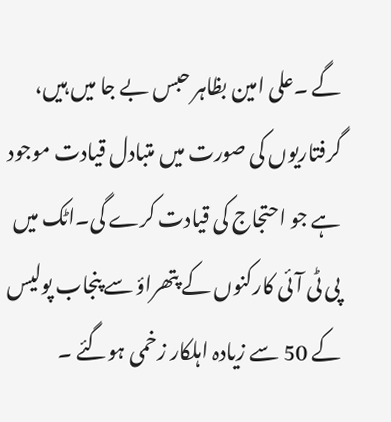گے ۔علی امین بظاہر حبس بے جا میں ہیں، گرفتاریوں کی صورت میں متبادل قیادت موجود ہے جو احتجاج کی قیادت کرے گی۔اٹک میں پی ٹی آئی کارکنوں کے پتھراؤ سے پنجاب پولیس کے 50 سے زیادہ اہلکار زخمی ہوگئے ۔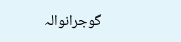گوجرانوالہ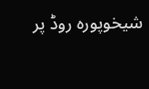شیخوپورہ روڈ پر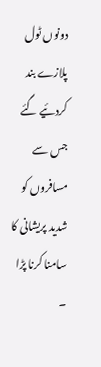دونوں ٹول پلازے بند کردئیے گئے جس سے مسافروں کو شدید پریشانی کا سامنا کرنا پڑا ۔